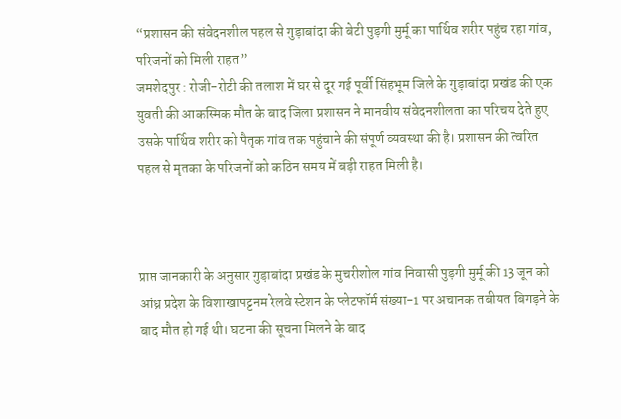“प्रशासन की संवेदनशील पहल से गुड़ाबांदा की बेटी पुड़गी मुर्मू का पार्थिव शरीर पहुंच रहा गांव, परिजनों को मिली राहत”
जमशेदपुर : रोजी-रोटी की तलाश में घर से दूर गई पूर्वी सिंहभूम जिले के गुड़ाबांदा प्रखंड की एक युवती की आकस्मिक मौत के बाद जिला प्रशासन ने मानवीय संवेदनशीलता का परिचय देते हुए उसके पार्थिव शरीर को पैतृक गांव तक पहुंचाने की संपूर्ण व्यवस्था की है। प्रशासन की त्वरित पहल से मृतका के परिजनों को कठिन समय में बड़ी राहत मिली है।



प्राप्त जानकारी के अनुसार गुड़ाबांदा प्रखंड के मुचरीशोल गांव निवासी पुड़गी मुर्मू की 13 जून को आंध्र प्रदेश के विशाखापट्टनम रेलवे स्टेशन के प्लेटफॉर्म संख्या-1 पर अचानक तबीयत बिगड़ने के बाद मौत हो गई थी। घटना की सूचना मिलने के बाद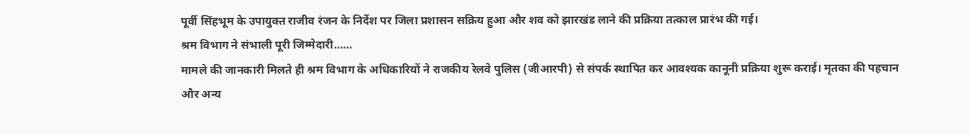पूर्वी सिंहभूम के उपायुक्त राजीव रंजन के निर्देश पर जिला प्रशासन सक्रिय हुआ और शव को झारखंड लाने की प्रक्रिया तत्काल प्रारंभ की गई।
श्रम विभाग ने संभाली पूरी जिम्मेदारी……
मामले की जानकारी मिलते ही श्रम विभाग के अधिकारियों ने राजकीय रेलवे पुलिस (जीआरपी) से संपर्क स्थापित कर आवश्यक कानूनी प्रक्रिया शुरू कराई। मृतका की पहचान और अन्य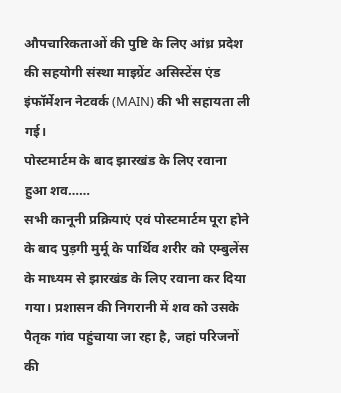औपचारिकताओं की पुष्टि के लिए आंध्र प्रदेश की सहयोगी संस्था माइग्रेंट असिस्टेंस एंड इंफॉर्मेशन नेटवर्क (MAIN) की भी सहायता ली गई।
पोस्टमार्टम के बाद झारखंड के लिए रवाना हुआ शव……
सभी कानूनी प्रक्रियाएं एवं पोस्टमार्टम पूरा होने के बाद पुड़गी मुर्मू के पार्थिव शरीर को एम्बुलेंस के माध्यम से झारखंड के लिए रवाना कर दिया गया। प्रशासन की निगरानी में शव को उसके पैतृक गांव पहुंचाया जा रहा है, जहां परिजनों की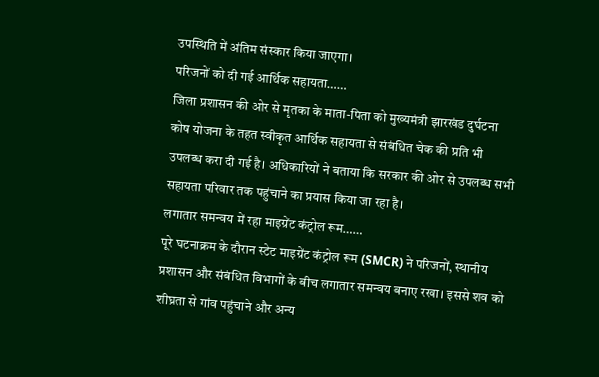उपस्थिति में अंतिम संस्कार किया जाएगा।
परिजनों को दी गई आर्थिक सहायता……
जिला प्रशासन की ओर से मृतका के माता-पिता को मुख्यमंत्री झारखंड दुर्घटना कोष योजना के तहत स्वीकृत आर्थिक सहायता से संबंधित चेक की प्रति भी उपलब्ध करा दी गई है। अधिकारियों ने बताया कि सरकार की ओर से उपलब्ध सभी सहायता परिवार तक पहुंचाने का प्रयास किया जा रहा है।
लगातार समन्वय में रहा माइग्रेंट कंट्रोल रूम……
पूरे घटनाक्रम के दौरान स्टेट माइग्रेंट कंट्रोल रूम (SMCR) ने परिजनों, स्थानीय प्रशासन और संबंधित विभागों के बीच लगातार समन्वय बनाए रखा। इससे शव को शीघ्रता से गांव पहुंचाने और अन्य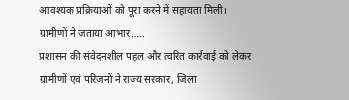आवश्यक प्रक्रियाओं को पूरा करने में सहायता मिली।
ग्रामीणों ने जताया आभार…..
प्रशासन की संवेदनशील पहल और त्वरित कार्रवाई को लेकर ग्रामीणों एवं परिजनों ने राज्य सरकार, जिला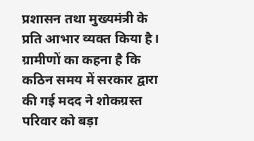प्रशासन तथा मुख्यमंत्री के प्रति आभार व्यक्त किया है। ग्रामीणों का कहना है कि कठिन समय में सरकार द्वारा की गई मदद ने शोकग्रस्त परिवार को बड़ा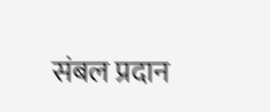संबल प्रदान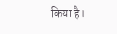किया है।